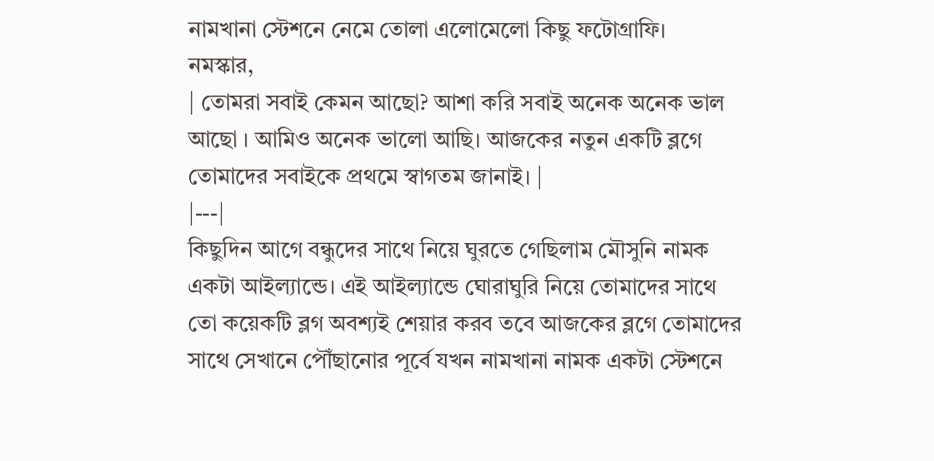নামখানা স্টেশনে নেমে তোলা এলোমেলো কিছু ফটোগ্রাফি।
নমস্কার,
| তোমরা সবাই কেমন আছো? আশা করি সবাই অনেক অনেক ভাল আছো । আমিও অনেক ভালো আছি। আজকের নতুন একটি ব্লগে তোমাদের সবাইকে প্রথমে স্বাগতম জানাই। |
|---|
কিছুদিন আগে বন্ধুদের সাথে নিয়ে ঘুরতে গেছিলাম মৌসুনি নামক একটা আইল্যান্ডে। এই আইল্যান্ডে ঘোরাঘুরি নিয়ে তোমাদের সাথে তো কয়েকটি ব্লগ অবশ্যই শেয়ার করব তবে আজকের ব্লগে তোমাদের সাথে সেখানে পৌঁছানোর পূর্বে যখন নামখানা নামক একটা স্টেশনে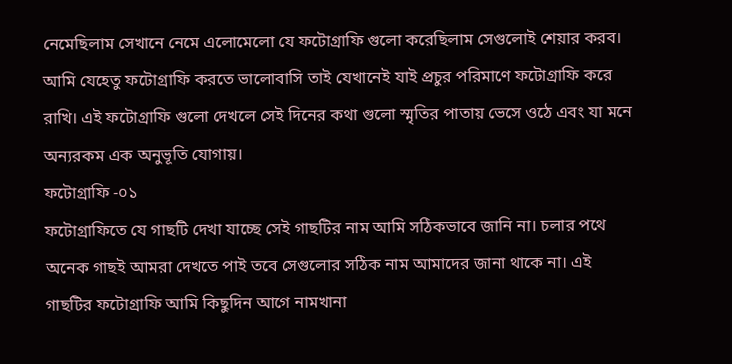নেমেছিলাম সেখানে নেমে এলোমেলো যে ফটোগ্রাফি গুলো করেছিলাম সেগুলোই শেয়ার করব। আমি যেহেতু ফটোগ্রাফি করতে ভালোবাসি তাই যেখানেই যাই প্রচুর পরিমাণে ফটোগ্রাফি করে রাখি। এই ফটোগ্রাফি গুলো দেখলে সেই দিনের কথা গুলো স্মৃতির পাতায় ভেসে ওঠে এবং যা মনে অন্যরকম এক অনুভূতি যোগায়।
ফটোগ্রাফি -০১
ফটোগ্রাফিতে যে গাছটি দেখা যাচ্ছে সেই গাছটির নাম আমি সঠিকভাবে জানি না। চলার পথে অনেক গাছই আমরা দেখতে পাই তবে সেগুলোর সঠিক নাম আমাদের জানা থাকে না। এই গাছটির ফটোগ্রাফি আমি কিছুদিন আগে নামখানা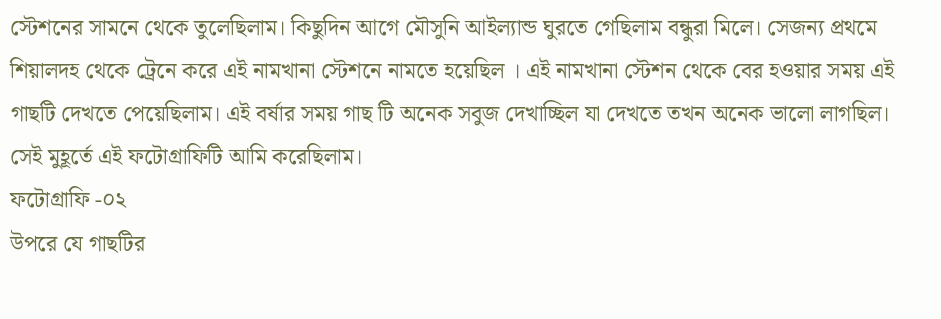স্টেশনের সামনে থেকে তুলেছিলাম। কিছুদিন আগে মৌসুনি আইল্যান্ড ঘুরতে গেছিলাম বন্ধুরা মিলে। সেজন্য প্রথমে শিয়ালদহ থেকে ট্রেনে করে এই নামখানা স্টেশনে নামতে হয়েছিল । এই নামখানা স্টেশন থেকে বের হওয়ার সময় এই গাছটি দেখতে পেয়েছিলাম। এই বর্ষার সময় গাছ টি অনেক সবুজ দেখাচ্ছিল যা দেখতে তখন অনেক ভালো লাগছিল। সেই মুহূর্তে এই ফটোগ্রাফিটি আমি করেছিলাম।
ফটোগ্রাফি -০২
উপরে যে গাছটির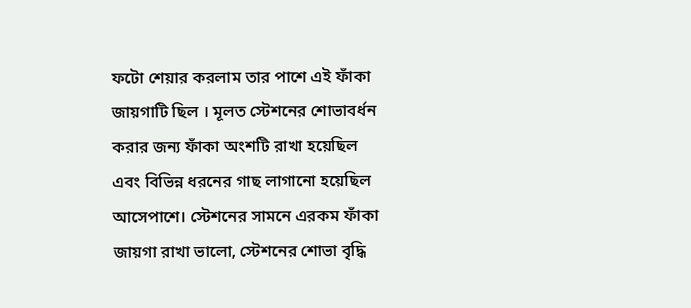ফটো শেয়ার করলাম তার পাশে এই ফাঁকা জায়গাটি ছিল । মূলত স্টেশনের শোভাবর্ধন করার জন্য ফাঁকা অংশটি রাখা হয়েছিল এবং বিভিন্ন ধরনের গাছ লাগানো হয়েছিল আসেপাশে। স্টেশনের সামনে এরকম ফাঁকা জায়গা রাখা ভালো, স্টেশনের শোভা বৃদ্ধি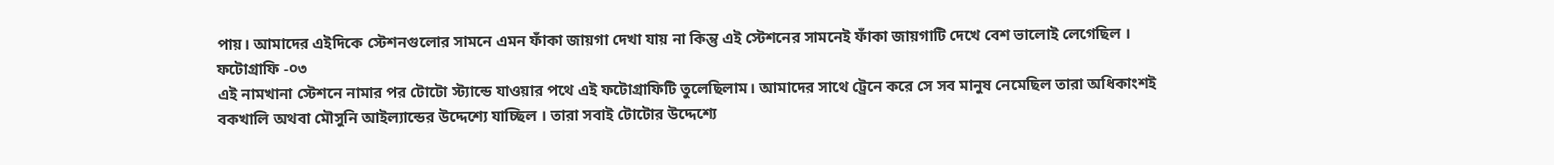পায়। আমাদের এইদিকে স্টেশনগুলোর সামনে এমন ফাঁকা জায়গা দেখা যায় না কিন্তু এই স্টেশনের সামনেই ফাঁকা জায়গাটি দেখে বেশ ভালোই লেগেছিল ।
ফটোগ্রাফি -০৩
এই নামখানা স্টেশনে নামার পর টোটো স্ট্যান্ডে যাওয়ার পথে এই ফটোগ্রাফিটি তুলেছিলাম। আমাদের সাথে ট্রেনে করে সে সব মানুষ নেমেছিল তারা অধিকাংশই বকখালি অথবা মৌসুনি আইল্যান্ডের উদ্দেশ্যে যাচ্ছিল । তারা সবাই টোটোর উদ্দেশ্যে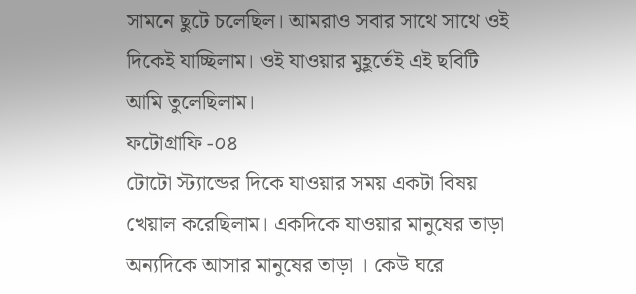সামনে ছুটে চলেছিল। আমরাও সবার সাথে সাথে ওই দিকেই যাচ্ছিলাম। ওই যাওয়ার মুহূর্তেই এই ছবিটি আমি তুলেছিলাম।
ফটোগ্রাফি -০৪
টোটো স্ট্যান্ডের দিকে যাওয়ার সময় একটা বিষয় খেয়াল করেছিলাম। একদিকে যাওয়ার মানুষের তাড়া অন্যদিকে আসার মানুষের তাড়া । কেউ ঘরে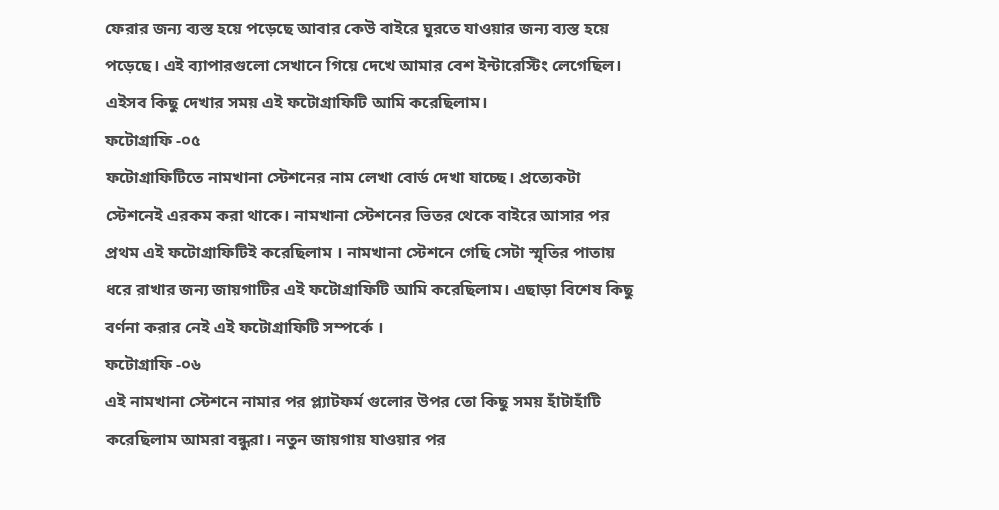ফেরার জন্য ব্যস্ত হয়ে পড়েছে আবার কেউ বাইরে ঘুরতে যাওয়ার জন্য ব্যস্ত হয়ে পড়েছে। এই ব্যাপারগুলো সেখানে গিয়ে দেখে আমার বেশ ইন্টারেস্টিং লেগেছিল। এইসব কিছু দেখার সময় এই ফটোগ্রাফিটি আমি করেছিলাম।
ফটোগ্রাফি -০৫
ফটোগ্রাফিটিতে নামখানা স্টেশনের নাম লেখা বোর্ড দেখা যাচ্ছে। প্রত্যেকটা স্টেশনেই এরকম করা থাকে। নামখানা স্টেশনের ভিতর থেকে বাইরে আসার পর প্রথম এই ফটোগ্রাফিটিই করেছিলাম । নামখানা স্টেশনে গেছি সেটা স্মৃতির পাতায় ধরে রাখার জন্য জায়গাটির এই ফটোগ্রাফিটি আমি করেছিলাম। এছাড়া বিশেষ কিছু বর্ণনা করার নেই এই ফটোগ্রাফিটি সম্পর্কে ।
ফটোগ্রাফি -০৬
এই নামখানা স্টেশনে নামার পর প্ল্যাটফর্ম গুলোর উপর তো কিছু সময় হাঁটাহাঁটি করেছিলাম আমরা বন্ধুরা। নতুন জায়গায় যাওয়ার পর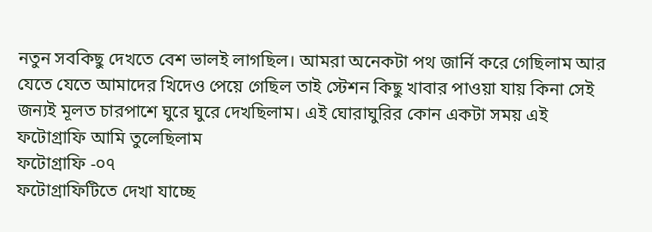নতুন সবকিছু দেখতে বেশ ভালই লাগছিল। আমরা অনেকটা পথ জার্নি করে গেছিলাম আর যেতে যেতে আমাদের খিদেও পেয়ে গেছিল তাই স্টেশন কিছু খাবার পাওয়া যায় কিনা সেই জন্যই মূলত চারপাশে ঘুরে ঘুরে দেখছিলাম। এই ঘোরাঘুরির কোন একটা সময় এই ফটোগ্রাফি আমি তুলেছিলাম
ফটোগ্রাফি -০৭
ফটোগ্রাফিটিতে দেখা যাচ্ছে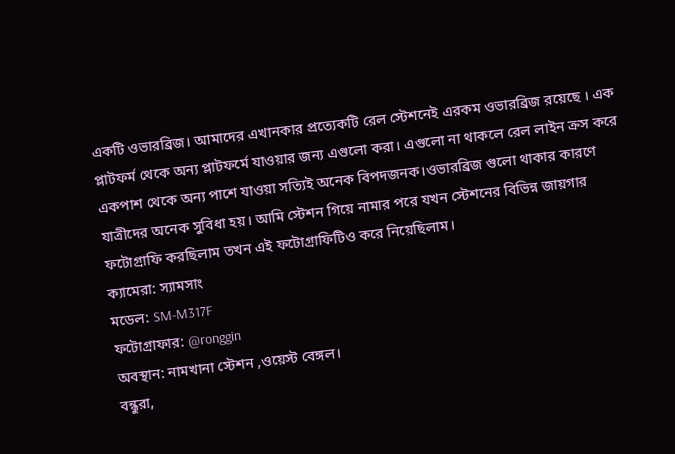একটি ওভারব্রিজ। আমাদের এখানকার প্রত্যেকটি রেল স্টেশনেই এরকম ওভারব্রিজ রয়েছে । এক প্লাটফর্ম থেকে অন্য প্লাটফর্মে যাওয়ার জন্য এগুলো করা। এগুলো না থাকলে রেল লাইন ক্রস করে একপাশ থেকে অন্য পাশে যাওয়া সত্যিই অনেক বিপদজনক।ওভারব্রিজ গুলো থাকার কারণে যাত্রীদের অনেক সুবিধা হয়। আমি স্টেশন গিয়ে নামার পরে যখন স্টেশনের বিভিন্ন জায়গার ফটোগ্রাফি করছিলাম তখন এই ফটোগ্রাফিটিও করে নিয়েছিলাম।
ক্যামেরা: স্যামসাং
মডেল: SM-M317F
ফটোগ্রাফার: @ronggin
অবস্থান: নামখানা স্টেশন ,ওয়েস্ট বেঙ্গল।
বন্ধুরা,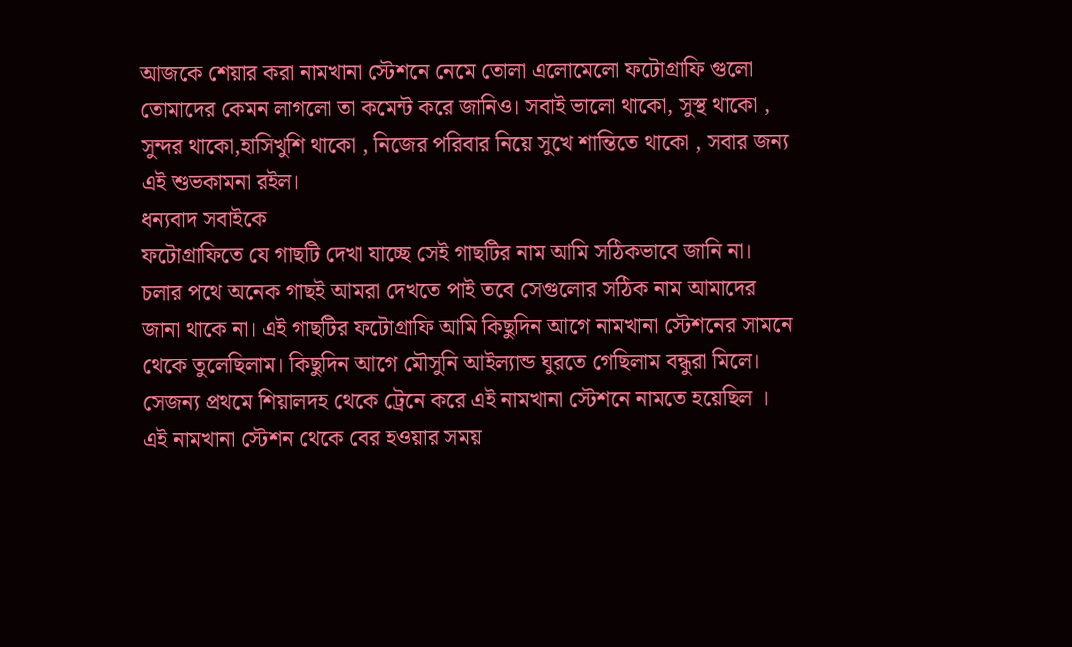আজকে শেয়ার করা নামখানা স্টেশনে নেমে তোলা এলোমেলো ফটোগ্রাফি গুলো তোমাদের কেমন লাগলো তা কমেন্ট করে জানিও। সবাই ভালো থাকো, সুস্থ থাকো , সুন্দর থাকো,হাসিখুশি থাকো , নিজের পরিবার নিয়ে সুখে শান্তিতে থাকো , সবার জন্য এই শুভকামনা রইল।
ধন্যবাদ সবাইকে
ফটোগ্রাফিতে যে গাছটি দেখা যাচ্ছে সেই গাছটির নাম আমি সঠিকভাবে জানি না। চলার পথে অনেক গাছই আমরা দেখতে পাই তবে সেগুলোর সঠিক নাম আমাদের জানা থাকে না। এই গাছটির ফটোগ্রাফি আমি কিছুদিন আগে নামখানা স্টেশনের সামনে থেকে তুলেছিলাম। কিছুদিন আগে মৌসুনি আইল্যান্ড ঘুরতে গেছিলাম বন্ধুরা মিলে। সেজন্য প্রথমে শিয়ালদহ থেকে ট্রেনে করে এই নামখানা স্টেশনে নামতে হয়েছিল । এই নামখানা স্টেশন থেকে বের হওয়ার সময়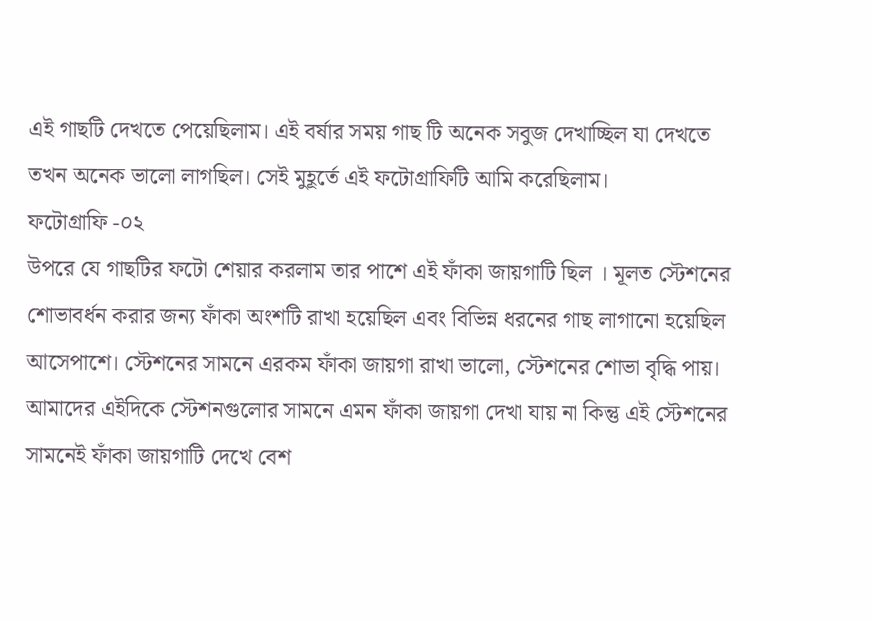এই গাছটি দেখতে পেয়েছিলাম। এই বর্ষার সময় গাছ টি অনেক সবুজ দেখাচ্ছিল যা দেখতে তখন অনেক ভালো লাগছিল। সেই মুহূর্তে এই ফটোগ্রাফিটি আমি করেছিলাম।
ফটোগ্রাফি -০২
উপরে যে গাছটির ফটো শেয়ার করলাম তার পাশে এই ফাঁকা জায়গাটি ছিল । মূলত স্টেশনের শোভাবর্ধন করার জন্য ফাঁকা অংশটি রাখা হয়েছিল এবং বিভিন্ন ধরনের গাছ লাগানো হয়েছিল আসেপাশে। স্টেশনের সামনে এরকম ফাঁকা জায়গা রাখা ভালো, স্টেশনের শোভা বৃদ্ধি পায়। আমাদের এইদিকে স্টেশনগুলোর সামনে এমন ফাঁকা জায়গা দেখা যায় না কিন্তু এই স্টেশনের সামনেই ফাঁকা জায়গাটি দেখে বেশ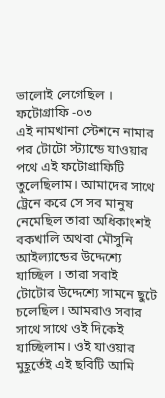ভালোই লেগেছিল ।
ফটোগ্রাফি -০৩
এই নামখানা স্টেশনে নামার পর টোটো স্ট্যান্ডে যাওয়ার পথে এই ফটোগ্রাফিটি তুলেছিলাম। আমাদের সাথে ট্রেনে করে সে সব মানুষ নেমেছিল তারা অধিকাংশই বকখালি অথবা মৌসুনি আইল্যান্ডের উদ্দেশ্যে যাচ্ছিল । তারা সবাই টোটোর উদ্দেশ্যে সামনে ছুটে চলেছিল। আমরাও সবার সাথে সাথে ওই দিকেই যাচ্ছিলাম। ওই যাওয়ার মুহূর্তেই এই ছবিটি আমি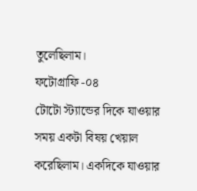তুলেছিলাম।
ফটোগ্রাফি -০৪
টোটো স্ট্যান্ডের দিকে যাওয়ার সময় একটা বিষয় খেয়াল করেছিলাম। একদিকে যাওয়ার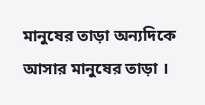মানুষের তাড়া অন্যদিকে আসার মানুষের তাড়া ।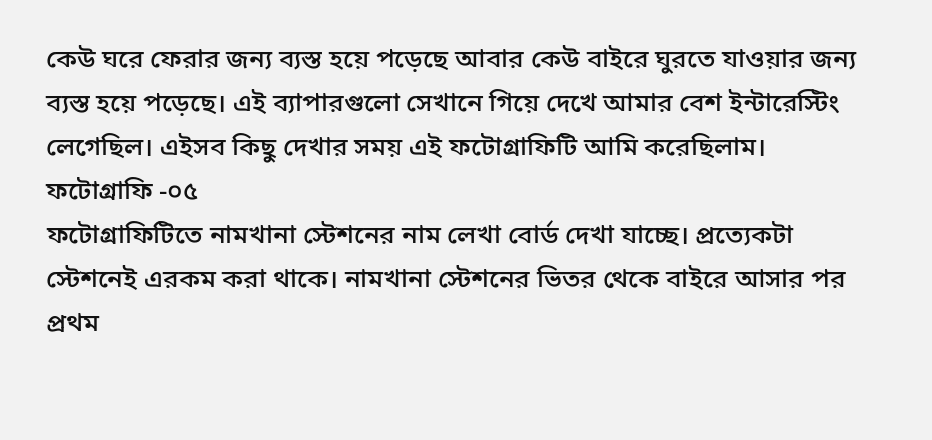কেউ ঘরে ফেরার জন্য ব্যস্ত হয়ে পড়েছে আবার কেউ বাইরে ঘুরতে যাওয়ার জন্য ব্যস্ত হয়ে পড়েছে। এই ব্যাপারগুলো সেখানে গিয়ে দেখে আমার বেশ ইন্টারেস্টিং লেগেছিল। এইসব কিছু দেখার সময় এই ফটোগ্রাফিটি আমি করেছিলাম।
ফটোগ্রাফি -০৫
ফটোগ্রাফিটিতে নামখানা স্টেশনের নাম লেখা বোর্ড দেখা যাচ্ছে। প্রত্যেকটা স্টেশনেই এরকম করা থাকে। নামখানা স্টেশনের ভিতর থেকে বাইরে আসার পর প্রথম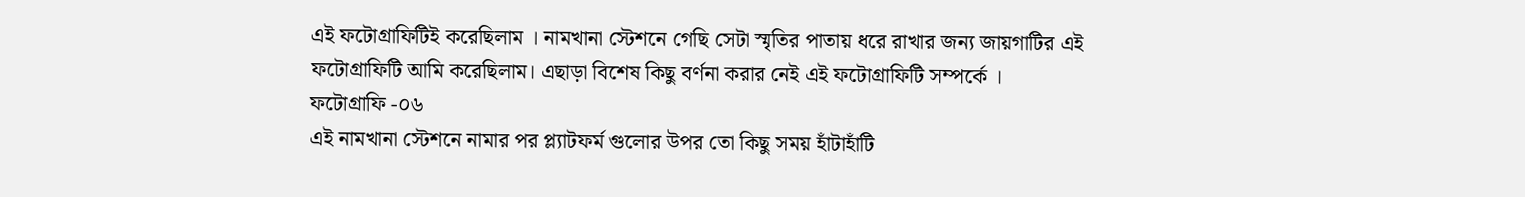এই ফটোগ্রাফিটিই করেছিলাম । নামখানা স্টেশনে গেছি সেটা স্মৃতির পাতায় ধরে রাখার জন্য জায়গাটির এই ফটোগ্রাফিটি আমি করেছিলাম। এছাড়া বিশেষ কিছু বর্ণনা করার নেই এই ফটোগ্রাফিটি সম্পর্কে ।
ফটোগ্রাফি -০৬
এই নামখানা স্টেশনে নামার পর প্ল্যাটফর্ম গুলোর উপর তো কিছু সময় হাঁটাহাঁটি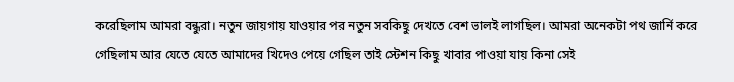করেছিলাম আমরা বন্ধুরা। নতুন জায়গায় যাওয়ার পর নতুন সবকিছু দেখতে বেশ ভালই লাগছিল। আমরা অনেকটা পথ জার্নি করে গেছিলাম আর যেতে যেতে আমাদের খিদেও পেয়ে গেছিল তাই স্টেশন কিছু খাবার পাওয়া যায় কিনা সেই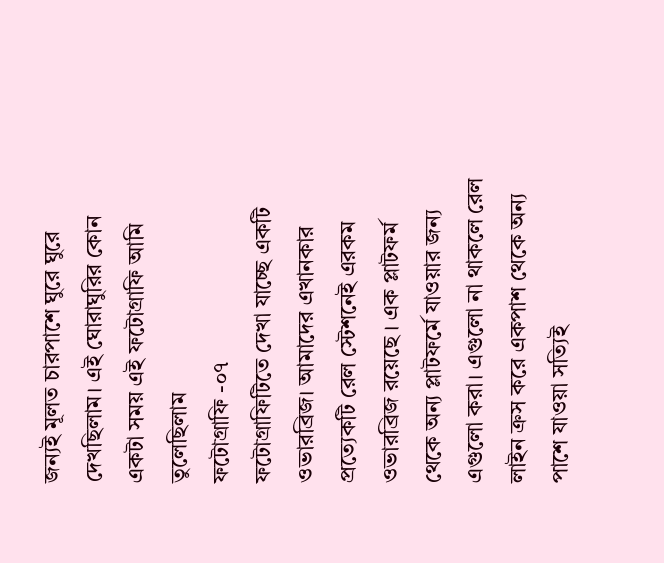জন্যই মূলত চারপাশে ঘুরে ঘুরে দেখছিলাম। এই ঘোরাঘুরির কোন একটা সময় এই ফটোগ্রাফি আমি তুলেছিলাম
ফটোগ্রাফি -০৭
ফটোগ্রাফিটিতে দেখা যাচ্ছে একটি ওভারব্রিজ। আমাদের এখানকার প্রত্যেকটি রেল স্টেশনেই এরকম ওভারব্রিজ রয়েছে । এক প্লাটফর্ম থেকে অন্য প্লাটফর্মে যাওয়ার জন্য এগুলো করা। এগুলো না থাকলে রেল লাইন ক্রস করে একপাশ থেকে অন্য পাশে যাওয়া সত্যিই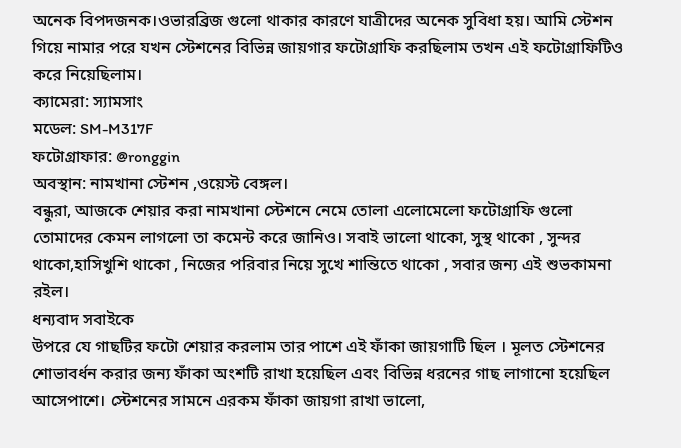অনেক বিপদজনক।ওভারব্রিজ গুলো থাকার কারণে যাত্রীদের অনেক সুবিধা হয়। আমি স্টেশন গিয়ে নামার পরে যখন স্টেশনের বিভিন্ন জায়গার ফটোগ্রাফি করছিলাম তখন এই ফটোগ্রাফিটিও করে নিয়েছিলাম।
ক্যামেরা: স্যামসাং
মডেল: SM-M317F
ফটোগ্রাফার: @ronggin
অবস্থান: নামখানা স্টেশন ,ওয়েস্ট বেঙ্গল।
বন্ধুরা, আজকে শেয়ার করা নামখানা স্টেশনে নেমে তোলা এলোমেলো ফটোগ্রাফি গুলো তোমাদের কেমন লাগলো তা কমেন্ট করে জানিও। সবাই ভালো থাকো, সুস্থ থাকো , সুন্দর থাকো,হাসিখুশি থাকো , নিজের পরিবার নিয়ে সুখে শান্তিতে থাকো , সবার জন্য এই শুভকামনা রইল।
ধন্যবাদ সবাইকে
উপরে যে গাছটির ফটো শেয়ার করলাম তার পাশে এই ফাঁকা জায়গাটি ছিল । মূলত স্টেশনের শোভাবর্ধন করার জন্য ফাঁকা অংশটি রাখা হয়েছিল এবং বিভিন্ন ধরনের গাছ লাগানো হয়েছিল আসেপাশে। স্টেশনের সামনে এরকম ফাঁকা জায়গা রাখা ভালো,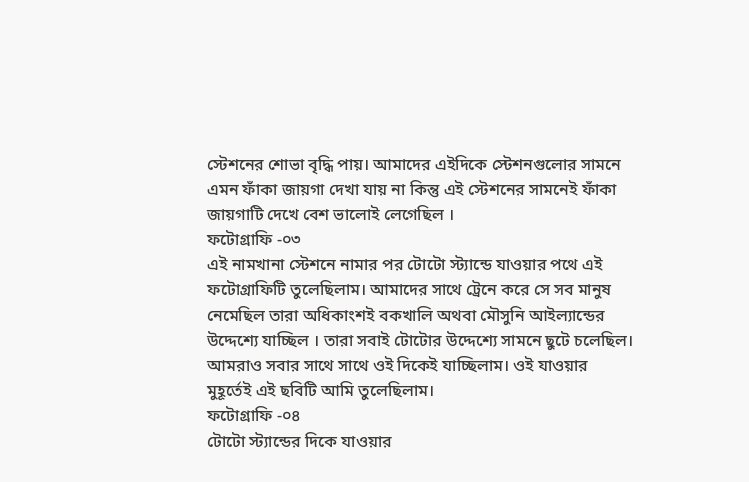স্টেশনের শোভা বৃদ্ধি পায়। আমাদের এইদিকে স্টেশনগুলোর সামনে এমন ফাঁকা জায়গা দেখা যায় না কিন্তু এই স্টেশনের সামনেই ফাঁকা জায়গাটি দেখে বেশ ভালোই লেগেছিল ।
ফটোগ্রাফি -০৩
এই নামখানা স্টেশনে নামার পর টোটো স্ট্যান্ডে যাওয়ার পথে এই ফটোগ্রাফিটি তুলেছিলাম। আমাদের সাথে ট্রেনে করে সে সব মানুষ নেমেছিল তারা অধিকাংশই বকখালি অথবা মৌসুনি আইল্যান্ডের উদ্দেশ্যে যাচ্ছিল । তারা সবাই টোটোর উদ্দেশ্যে সামনে ছুটে চলেছিল। আমরাও সবার সাথে সাথে ওই দিকেই যাচ্ছিলাম। ওই যাওয়ার মুহূর্তেই এই ছবিটি আমি তুলেছিলাম।
ফটোগ্রাফি -০৪
টোটো স্ট্যান্ডের দিকে যাওয়ার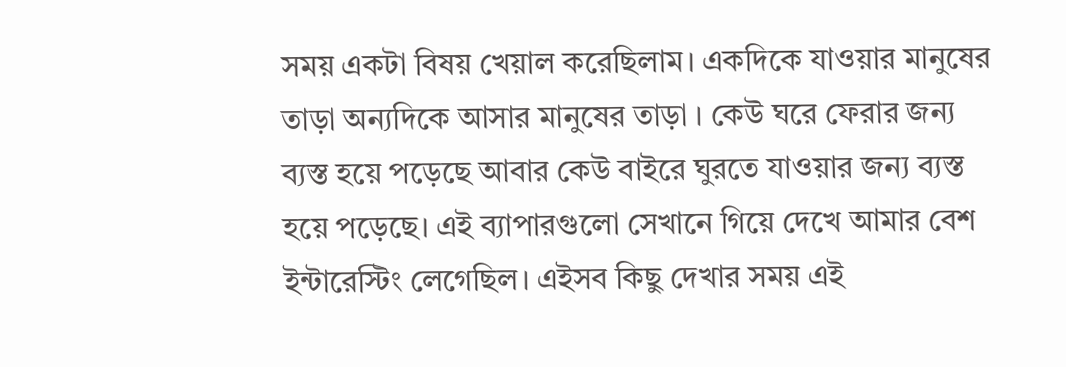সময় একটা বিষয় খেয়াল করেছিলাম। একদিকে যাওয়ার মানুষের তাড়া অন্যদিকে আসার মানুষের তাড়া । কেউ ঘরে ফেরার জন্য ব্যস্ত হয়ে পড়েছে আবার কেউ বাইরে ঘুরতে যাওয়ার জন্য ব্যস্ত হয়ে পড়েছে। এই ব্যাপারগুলো সেখানে গিয়ে দেখে আমার বেশ ইন্টারেস্টিং লেগেছিল। এইসব কিছু দেখার সময় এই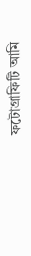ফটোগ্রাফিটি আমি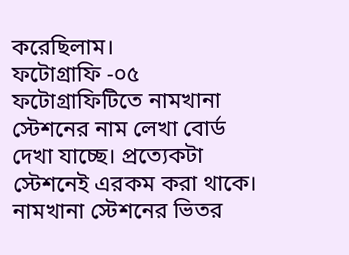করেছিলাম।
ফটোগ্রাফি -০৫
ফটোগ্রাফিটিতে নামখানা স্টেশনের নাম লেখা বোর্ড দেখা যাচ্ছে। প্রত্যেকটা স্টেশনেই এরকম করা থাকে। নামখানা স্টেশনের ভিতর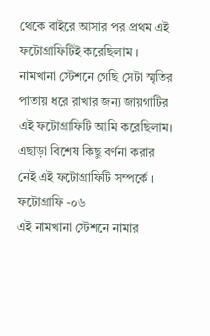থেকে বাইরে আসার পর প্রথম এই ফটোগ্রাফিটিই করেছিলাম । নামখানা স্টেশনে গেছি সেটা স্মৃতির পাতায় ধরে রাখার জন্য জায়গাটির এই ফটোগ্রাফিটি আমি করেছিলাম। এছাড়া বিশেষ কিছু বর্ণনা করার নেই এই ফটোগ্রাফিটি সম্পর্কে ।
ফটোগ্রাফি -০৬
এই নামখানা স্টেশনে নামার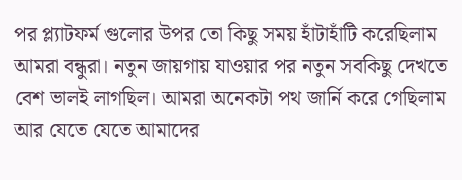পর প্ল্যাটফর্ম গুলোর উপর তো কিছু সময় হাঁটাহাঁটি করেছিলাম আমরা বন্ধুরা। নতুন জায়গায় যাওয়ার পর নতুন সবকিছু দেখতে বেশ ভালই লাগছিল। আমরা অনেকটা পথ জার্নি করে গেছিলাম আর যেতে যেতে আমাদের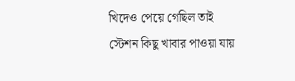খিদেও পেয়ে গেছিল তাই স্টেশন কিছু খাবার পাওয়া যায়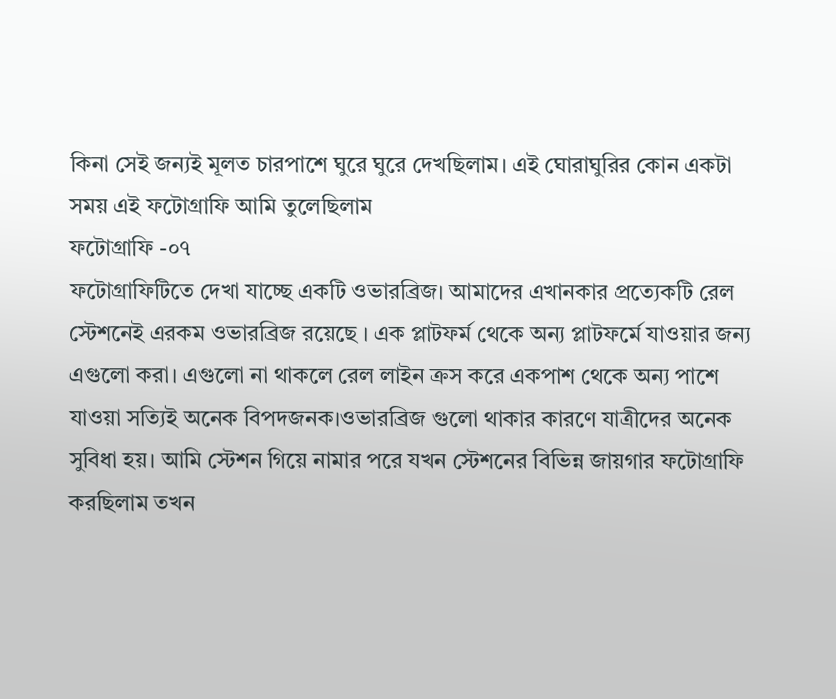কিনা সেই জন্যই মূলত চারপাশে ঘুরে ঘুরে দেখছিলাম। এই ঘোরাঘুরির কোন একটা সময় এই ফটোগ্রাফি আমি তুলেছিলাম
ফটোগ্রাফি -০৭
ফটোগ্রাফিটিতে দেখা যাচ্ছে একটি ওভারব্রিজ। আমাদের এখানকার প্রত্যেকটি রেল স্টেশনেই এরকম ওভারব্রিজ রয়েছে । এক প্লাটফর্ম থেকে অন্য প্লাটফর্মে যাওয়ার জন্য এগুলো করা। এগুলো না থাকলে রেল লাইন ক্রস করে একপাশ থেকে অন্য পাশে যাওয়া সত্যিই অনেক বিপদজনক।ওভারব্রিজ গুলো থাকার কারণে যাত্রীদের অনেক সুবিধা হয়। আমি স্টেশন গিয়ে নামার পরে যখন স্টেশনের বিভিন্ন জায়গার ফটোগ্রাফি করছিলাম তখন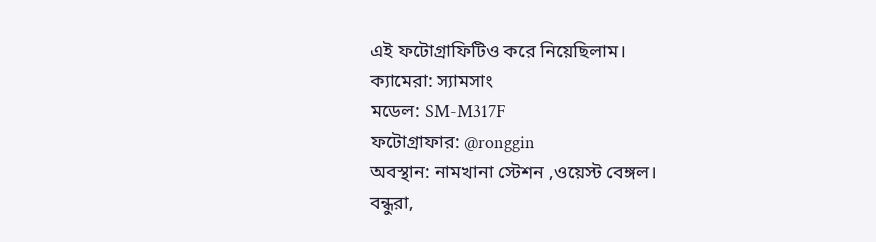এই ফটোগ্রাফিটিও করে নিয়েছিলাম।
ক্যামেরা: স্যামসাং
মডেল: SM-M317F
ফটোগ্রাফার: @ronggin
অবস্থান: নামখানা স্টেশন ,ওয়েস্ট বেঙ্গল।
বন্ধুরা,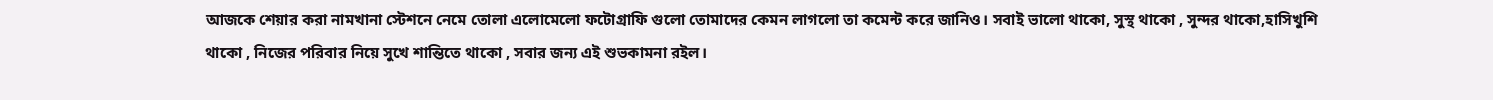আজকে শেয়ার করা নামখানা স্টেশনে নেমে তোলা এলোমেলো ফটোগ্রাফি গুলো তোমাদের কেমন লাগলো তা কমেন্ট করে জানিও। সবাই ভালো থাকো, সুস্থ থাকো , সুন্দর থাকো,হাসিখুশি থাকো , নিজের পরিবার নিয়ে সুখে শান্তিতে থাকো , সবার জন্য এই শুভকামনা রইল।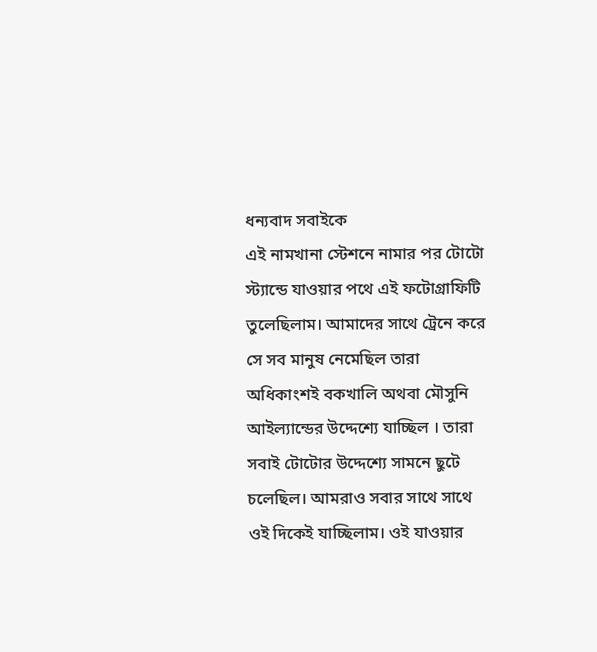ধন্যবাদ সবাইকে
এই নামখানা স্টেশনে নামার পর টোটো স্ট্যান্ডে যাওয়ার পথে এই ফটোগ্রাফিটি তুলেছিলাম। আমাদের সাথে ট্রেনে করে সে সব মানুষ নেমেছিল তারা অধিকাংশই বকখালি অথবা মৌসুনি আইল্যান্ডের উদ্দেশ্যে যাচ্ছিল । তারা সবাই টোটোর উদ্দেশ্যে সামনে ছুটে চলেছিল। আমরাও সবার সাথে সাথে ওই দিকেই যাচ্ছিলাম। ওই যাওয়ার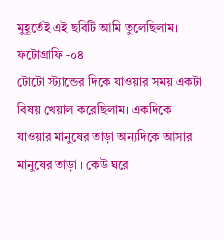মুহূর্তেই এই ছবিটি আমি তুলেছিলাম।
ফটোগ্রাফি -০৪
টোটো স্ট্যান্ডের দিকে যাওয়ার সময় একটা বিষয় খেয়াল করেছিলাম। একদিকে যাওয়ার মানুষের তাড়া অন্যদিকে আসার মানুষের তাড়া । কেউ ঘরে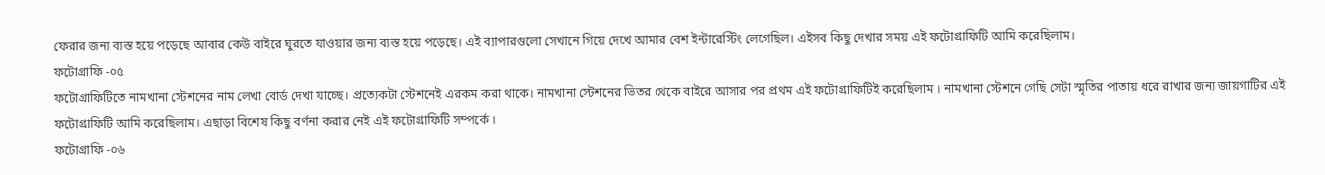ফেরার জন্য ব্যস্ত হয়ে পড়েছে আবার কেউ বাইরে ঘুরতে যাওয়ার জন্য ব্যস্ত হয়ে পড়েছে। এই ব্যাপারগুলো সেখানে গিয়ে দেখে আমার বেশ ইন্টারেস্টিং লেগেছিল। এইসব কিছু দেখার সময় এই ফটোগ্রাফিটি আমি করেছিলাম।
ফটোগ্রাফি -০৫
ফটোগ্রাফিটিতে নামখানা স্টেশনের নাম লেখা বোর্ড দেখা যাচ্ছে। প্রত্যেকটা স্টেশনেই এরকম করা থাকে। নামখানা স্টেশনের ভিতর থেকে বাইরে আসার পর প্রথম এই ফটোগ্রাফিটিই করেছিলাম । নামখানা স্টেশনে গেছি সেটা স্মৃতির পাতায় ধরে রাখার জন্য জায়গাটির এই ফটোগ্রাফিটি আমি করেছিলাম। এছাড়া বিশেষ কিছু বর্ণনা করার নেই এই ফটোগ্রাফিটি সম্পর্কে ।
ফটোগ্রাফি -০৬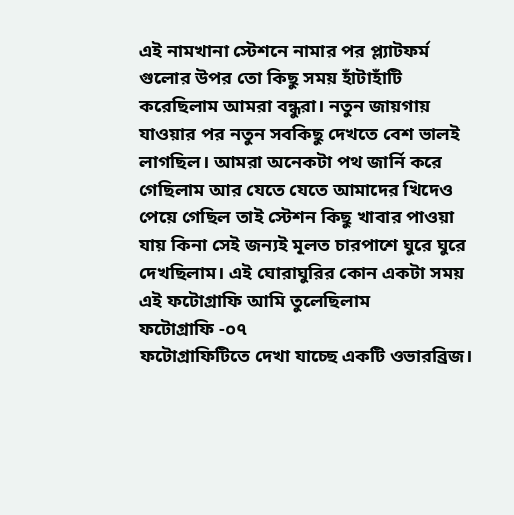এই নামখানা স্টেশনে নামার পর প্ল্যাটফর্ম গুলোর উপর তো কিছু সময় হাঁটাহাঁটি করেছিলাম আমরা বন্ধুরা। নতুন জায়গায় যাওয়ার পর নতুন সবকিছু দেখতে বেশ ভালই লাগছিল। আমরা অনেকটা পথ জার্নি করে গেছিলাম আর যেতে যেতে আমাদের খিদেও পেয়ে গেছিল তাই স্টেশন কিছু খাবার পাওয়া যায় কিনা সেই জন্যই মূলত চারপাশে ঘুরে ঘুরে দেখছিলাম। এই ঘোরাঘুরির কোন একটা সময় এই ফটোগ্রাফি আমি তুলেছিলাম
ফটোগ্রাফি -০৭
ফটোগ্রাফিটিতে দেখা যাচ্ছে একটি ওভারব্রিজ।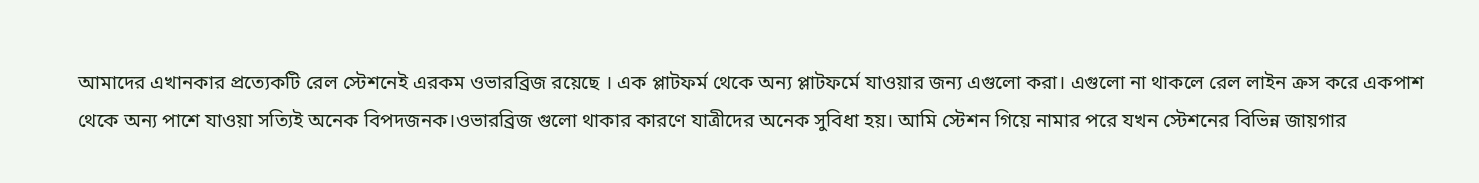আমাদের এখানকার প্রত্যেকটি রেল স্টেশনেই এরকম ওভারব্রিজ রয়েছে । এক প্লাটফর্ম থেকে অন্য প্লাটফর্মে যাওয়ার জন্য এগুলো করা। এগুলো না থাকলে রেল লাইন ক্রস করে একপাশ থেকে অন্য পাশে যাওয়া সত্যিই অনেক বিপদজনক।ওভারব্রিজ গুলো থাকার কারণে যাত্রীদের অনেক সুবিধা হয়। আমি স্টেশন গিয়ে নামার পরে যখন স্টেশনের বিভিন্ন জায়গার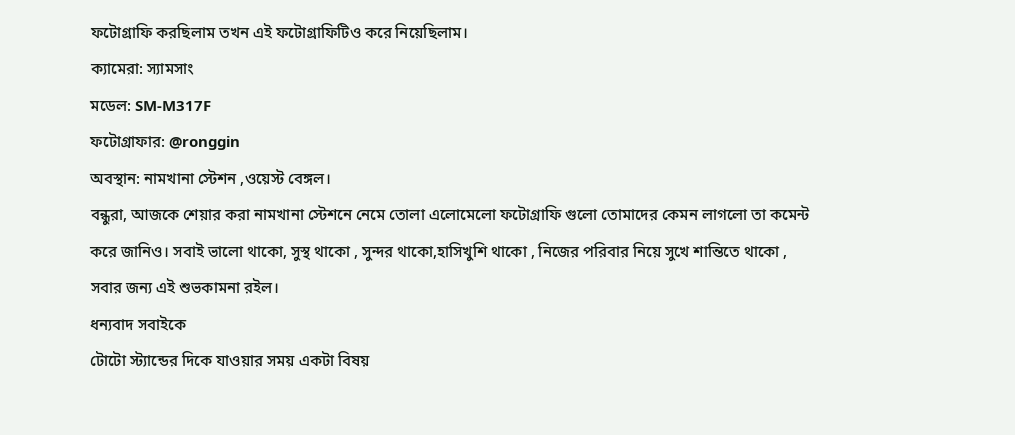ফটোগ্রাফি করছিলাম তখন এই ফটোগ্রাফিটিও করে নিয়েছিলাম।
ক্যামেরা: স্যামসাং
মডেল: SM-M317F
ফটোগ্রাফার: @ronggin
অবস্থান: নামখানা স্টেশন ,ওয়েস্ট বেঙ্গল।
বন্ধুরা, আজকে শেয়ার করা নামখানা স্টেশনে নেমে তোলা এলোমেলো ফটোগ্রাফি গুলো তোমাদের কেমন লাগলো তা কমেন্ট করে জানিও। সবাই ভালো থাকো, সুস্থ থাকো , সুন্দর থাকো,হাসিখুশি থাকো , নিজের পরিবার নিয়ে সুখে শান্তিতে থাকো , সবার জন্য এই শুভকামনা রইল।
ধন্যবাদ সবাইকে
টোটো স্ট্যান্ডের দিকে যাওয়ার সময় একটা বিষয়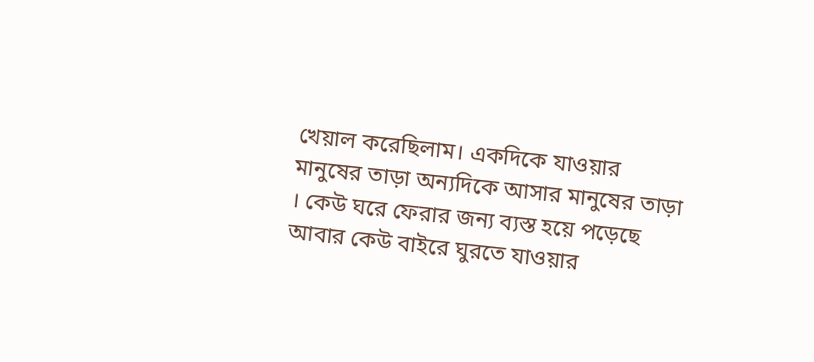খেয়াল করেছিলাম। একদিকে যাওয়ার মানুষের তাড়া অন্যদিকে আসার মানুষের তাড়া । কেউ ঘরে ফেরার জন্য ব্যস্ত হয়ে পড়েছে আবার কেউ বাইরে ঘুরতে যাওয়ার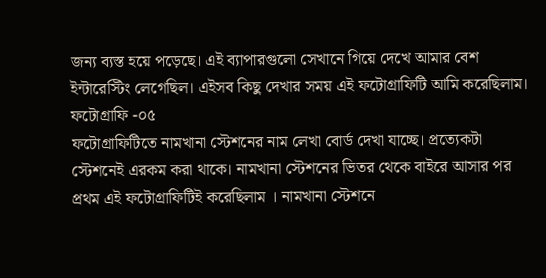জন্য ব্যস্ত হয়ে পড়েছে। এই ব্যাপারগুলো সেখানে গিয়ে দেখে আমার বেশ ইন্টারেস্টিং লেগেছিল। এইসব কিছু দেখার সময় এই ফটোগ্রাফিটি আমি করেছিলাম।
ফটোগ্রাফি -০৫
ফটোগ্রাফিটিতে নামখানা স্টেশনের নাম লেখা বোর্ড দেখা যাচ্ছে। প্রত্যেকটা স্টেশনেই এরকম করা থাকে। নামখানা স্টেশনের ভিতর থেকে বাইরে আসার পর প্রথম এই ফটোগ্রাফিটিই করেছিলাম । নামখানা স্টেশনে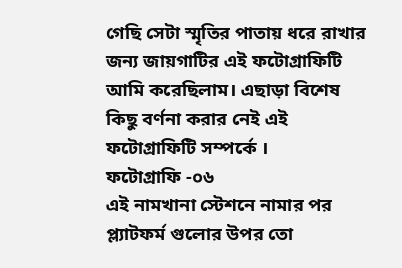গেছি সেটা স্মৃতির পাতায় ধরে রাখার জন্য জায়গাটির এই ফটোগ্রাফিটি আমি করেছিলাম। এছাড়া বিশেষ কিছু বর্ণনা করার নেই এই ফটোগ্রাফিটি সম্পর্কে ।
ফটোগ্রাফি -০৬
এই নামখানা স্টেশনে নামার পর প্ল্যাটফর্ম গুলোর উপর তো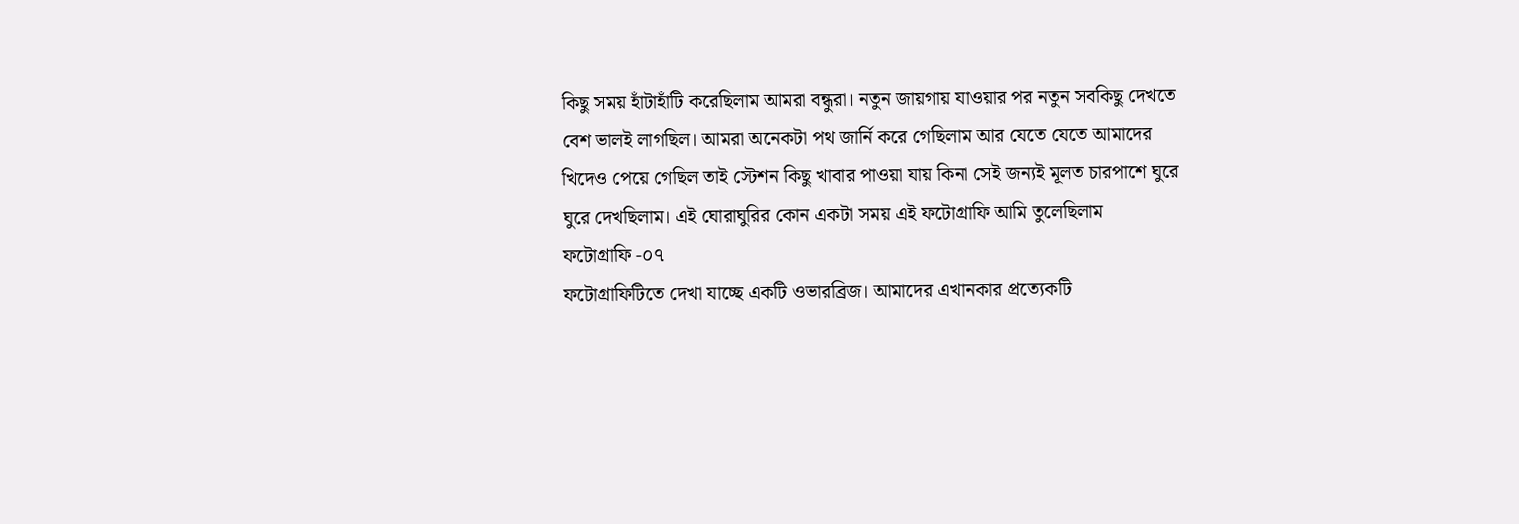কিছু সময় হাঁটাহাঁটি করেছিলাম আমরা বন্ধুরা। নতুন জায়গায় যাওয়ার পর নতুন সবকিছু দেখতে বেশ ভালই লাগছিল। আমরা অনেকটা পথ জার্নি করে গেছিলাম আর যেতে যেতে আমাদের খিদেও পেয়ে গেছিল তাই স্টেশন কিছু খাবার পাওয়া যায় কিনা সেই জন্যই মূলত চারপাশে ঘুরে ঘুরে দেখছিলাম। এই ঘোরাঘুরির কোন একটা সময় এই ফটোগ্রাফি আমি তুলেছিলাম
ফটোগ্রাফি -০৭
ফটোগ্রাফিটিতে দেখা যাচ্ছে একটি ওভারব্রিজ। আমাদের এখানকার প্রত্যেকটি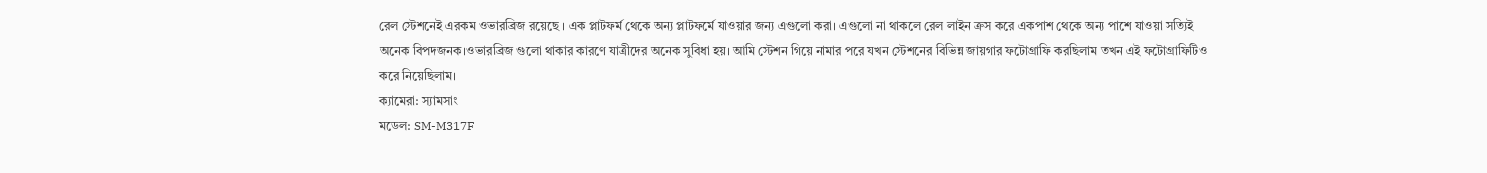রেল স্টেশনেই এরকম ওভারব্রিজ রয়েছে । এক প্লাটফর্ম থেকে অন্য প্লাটফর্মে যাওয়ার জন্য এগুলো করা। এগুলো না থাকলে রেল লাইন ক্রস করে একপাশ থেকে অন্য পাশে যাওয়া সত্যিই অনেক বিপদজনক।ওভারব্রিজ গুলো থাকার কারণে যাত্রীদের অনেক সুবিধা হয়। আমি স্টেশন গিয়ে নামার পরে যখন স্টেশনের বিভিন্ন জায়গার ফটোগ্রাফি করছিলাম তখন এই ফটোগ্রাফিটিও করে নিয়েছিলাম।
ক্যামেরা: স্যামসাং
মডেল: SM-M317F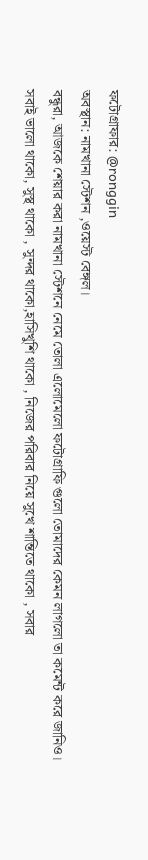ফটোগ্রাফার: @ronggin
অবস্থান: নামখানা স্টেশন ,ওয়েস্ট বেঙ্গল।
বন্ধুরা, আজকে শেয়ার করা নামখানা স্টেশনে নেমে তোলা এলোমেলো ফটোগ্রাফি গুলো তোমাদের কেমন লাগলো তা কমেন্ট করে জানিও। সবাই ভালো থাকো, সুস্থ থাকো , সুন্দর থাকো,হাসিখুশি থাকো , নিজের পরিবার নিয়ে সুখে শান্তিতে থাকো , সবার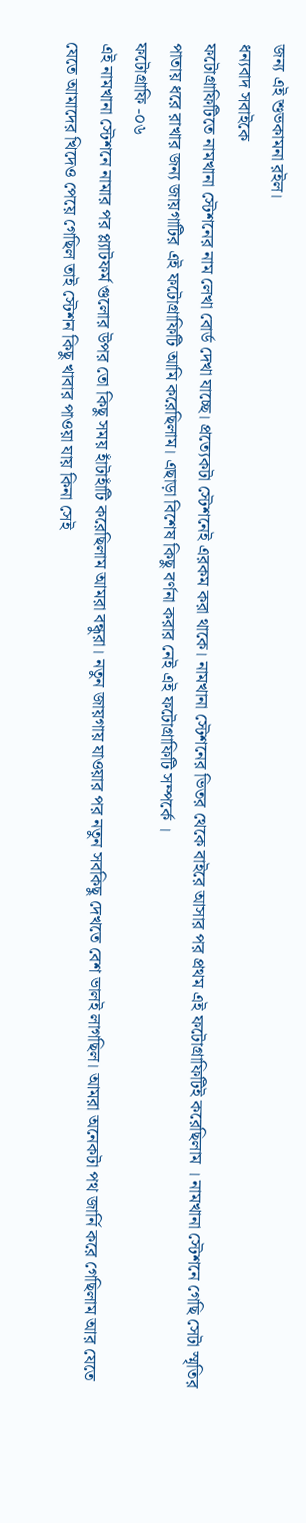জন্য এই শুভকামনা রইল।
ধন্যবাদ সবাইকে
ফটোগ্রাফিটিতে নামখানা স্টেশনের নাম লেখা বোর্ড দেখা যাচ্ছে। প্রত্যেকটা স্টেশনেই এরকম করা থাকে। নামখানা স্টেশনের ভিতর থেকে বাইরে আসার পর প্রথম এই ফটোগ্রাফিটিই করেছিলাম । নামখানা স্টেশনে গেছি সেটা স্মৃতির পাতায় ধরে রাখার জন্য জায়গাটির এই ফটোগ্রাফিটি আমি করেছিলাম। এছাড়া বিশেষ কিছু বর্ণনা করার নেই এই ফটোগ্রাফিটি সম্পর্কে ।
ফটোগ্রাফি -০৬
এই নামখানা স্টেশনে নামার পর প্ল্যাটফর্ম গুলোর উপর তো কিছু সময় হাঁটাহাঁটি করেছিলাম আমরা বন্ধুরা। নতুন জায়গায় যাওয়ার পর নতুন সবকিছু দেখতে বেশ ভালই লাগছিল। আমরা অনেকটা পথ জার্নি করে গেছিলাম আর যেতে যেতে আমাদের খিদেও পেয়ে গেছিল তাই স্টেশন কিছু খাবার পাওয়া যায় কিনা সেই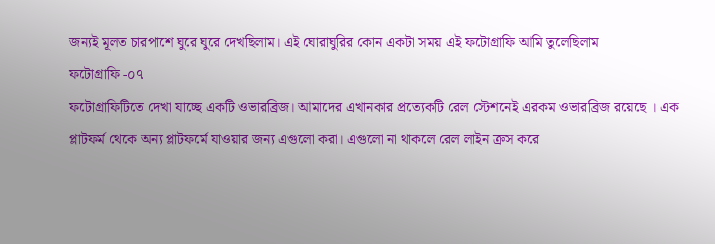জন্যই মূলত চারপাশে ঘুরে ঘুরে দেখছিলাম। এই ঘোরাঘুরির কোন একটা সময় এই ফটোগ্রাফি আমি তুলেছিলাম
ফটোগ্রাফি -০৭
ফটোগ্রাফিটিতে দেখা যাচ্ছে একটি ওভারব্রিজ। আমাদের এখানকার প্রত্যেকটি রেল স্টেশনেই এরকম ওভারব্রিজ রয়েছে । এক প্লাটফর্ম থেকে অন্য প্লাটফর্মে যাওয়ার জন্য এগুলো করা। এগুলো না থাকলে রেল লাইন ক্রস করে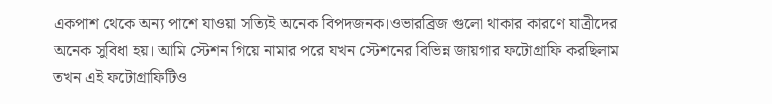একপাশ থেকে অন্য পাশে যাওয়া সত্যিই অনেক বিপদজনক।ওভারব্রিজ গুলো থাকার কারণে যাত্রীদের অনেক সুবিধা হয়। আমি স্টেশন গিয়ে নামার পরে যখন স্টেশনের বিভিন্ন জায়গার ফটোগ্রাফি করছিলাম তখন এই ফটোগ্রাফিটিও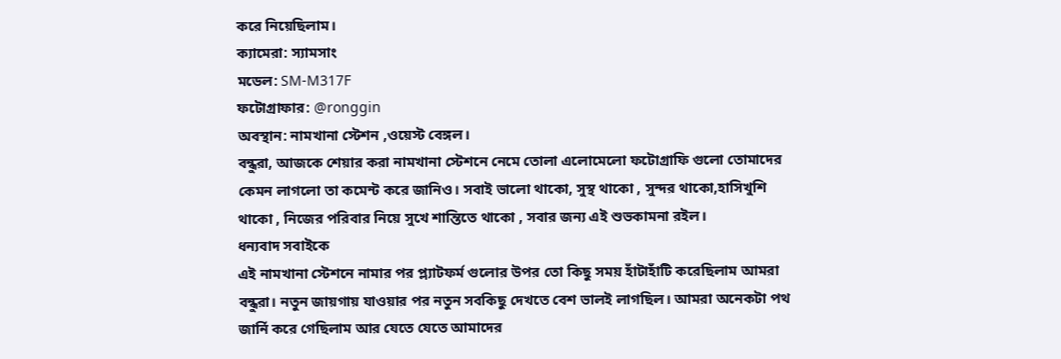করে নিয়েছিলাম।
ক্যামেরা: স্যামসাং
মডেল: SM-M317F
ফটোগ্রাফার: @ronggin
অবস্থান: নামখানা স্টেশন ,ওয়েস্ট বেঙ্গল।
বন্ধুরা, আজকে শেয়ার করা নামখানা স্টেশনে নেমে তোলা এলোমেলো ফটোগ্রাফি গুলো তোমাদের কেমন লাগলো তা কমেন্ট করে জানিও। সবাই ভালো থাকো, সুস্থ থাকো , সুন্দর থাকো,হাসিখুশি থাকো , নিজের পরিবার নিয়ে সুখে শান্তিতে থাকো , সবার জন্য এই শুভকামনা রইল।
ধন্যবাদ সবাইকে
এই নামখানা স্টেশনে নামার পর প্ল্যাটফর্ম গুলোর উপর তো কিছু সময় হাঁটাহাঁটি করেছিলাম আমরা বন্ধুরা। নতুন জায়গায় যাওয়ার পর নতুন সবকিছু দেখতে বেশ ভালই লাগছিল। আমরা অনেকটা পথ জার্নি করে গেছিলাম আর যেতে যেতে আমাদের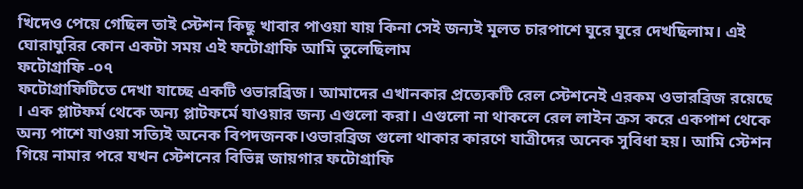খিদেও পেয়ে গেছিল তাই স্টেশন কিছু খাবার পাওয়া যায় কিনা সেই জন্যই মূলত চারপাশে ঘুরে ঘুরে দেখছিলাম। এই ঘোরাঘুরির কোন একটা সময় এই ফটোগ্রাফি আমি তুলেছিলাম
ফটোগ্রাফি -০৭
ফটোগ্রাফিটিতে দেখা যাচ্ছে একটি ওভারব্রিজ। আমাদের এখানকার প্রত্যেকটি রেল স্টেশনেই এরকম ওভারব্রিজ রয়েছে । এক প্লাটফর্ম থেকে অন্য প্লাটফর্মে যাওয়ার জন্য এগুলো করা। এগুলো না থাকলে রেল লাইন ক্রস করে একপাশ থেকে অন্য পাশে যাওয়া সত্যিই অনেক বিপদজনক।ওভারব্রিজ গুলো থাকার কারণে যাত্রীদের অনেক সুবিধা হয়। আমি স্টেশন গিয়ে নামার পরে যখন স্টেশনের বিভিন্ন জায়গার ফটোগ্রাফি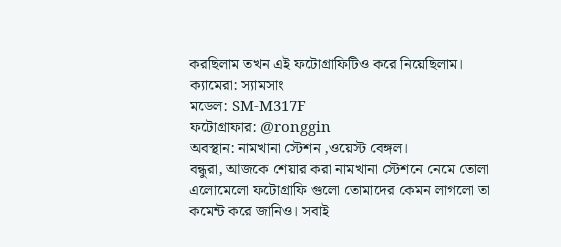করছিলাম তখন এই ফটোগ্রাফিটিও করে নিয়েছিলাম।
ক্যামেরা: স্যামসাং
মডেল: SM-M317F
ফটোগ্রাফার: @ronggin
অবস্থান: নামখানা স্টেশন ,ওয়েস্ট বেঙ্গল।
বন্ধুরা, আজকে শেয়ার করা নামখানা স্টেশনে নেমে তোলা এলোমেলো ফটোগ্রাফি গুলো তোমাদের কেমন লাগলো তা কমেন্ট করে জানিও। সবাই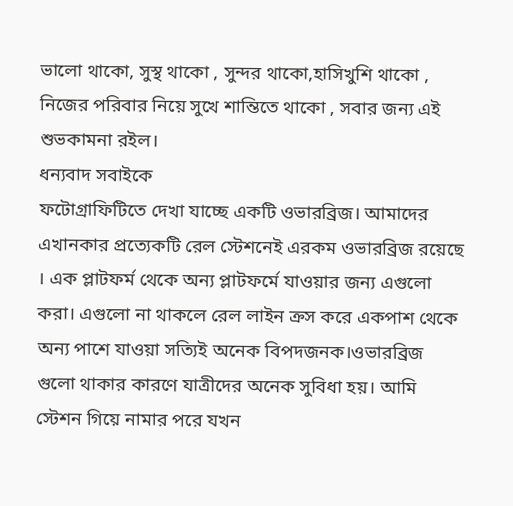ভালো থাকো, সুস্থ থাকো , সুন্দর থাকো,হাসিখুশি থাকো , নিজের পরিবার নিয়ে সুখে শান্তিতে থাকো , সবার জন্য এই শুভকামনা রইল।
ধন্যবাদ সবাইকে
ফটোগ্রাফিটিতে দেখা যাচ্ছে একটি ওভারব্রিজ। আমাদের এখানকার প্রত্যেকটি রেল স্টেশনেই এরকম ওভারব্রিজ রয়েছে । এক প্লাটফর্ম থেকে অন্য প্লাটফর্মে যাওয়ার জন্য এগুলো করা। এগুলো না থাকলে রেল লাইন ক্রস করে একপাশ থেকে অন্য পাশে যাওয়া সত্যিই অনেক বিপদজনক।ওভারব্রিজ গুলো থাকার কারণে যাত্রীদের অনেক সুবিধা হয়। আমি স্টেশন গিয়ে নামার পরে যখন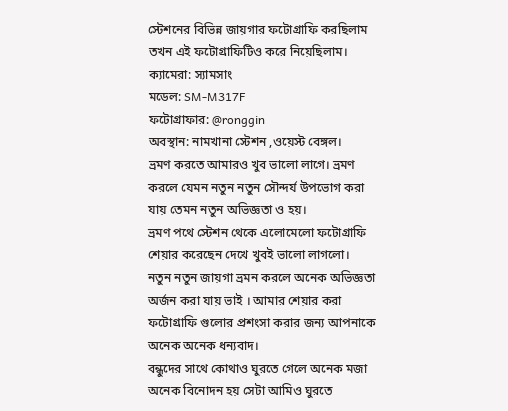স্টেশনের বিভিন্ন জায়গার ফটোগ্রাফি করছিলাম তখন এই ফটোগ্রাফিটিও করে নিয়েছিলাম।
ক্যামেরা: স্যামসাং
মডেল: SM-M317F
ফটোগ্রাফার: @ronggin
অবস্থান: নামখানা স্টেশন ,ওয়েস্ট বেঙ্গল।
ভ্রমণ করতে আমারও খুব ভালো লাগে। ভ্রমণ করলে যেমন নতুন নতুন সৌন্দর্য উপভোগ করা যায় তেমন নতুন অভিজ্ঞতা ও হয়।
ভ্রমণ পথে স্টেশন থেকে এলোমেলো ফটোগ্রাফি শেয়ার করেছেন দেখে খুবই ভালো লাগলো।
নতুন নতুন জায়গা ভ্রমন করলে অনেক অভিজ্ঞতা অর্জন করা যায় ভাই । আমার শেয়ার করা ফটোগ্রাফি গুলোর প্রশংসা করার জন্য আপনাকে অনেক অনেক ধন্যবাদ।
বন্ধুদের সাথে কোথাও ঘুরতে গেলে অনেক মজা অনেক বিনোদন হয় সেটা আমিও ঘুরতে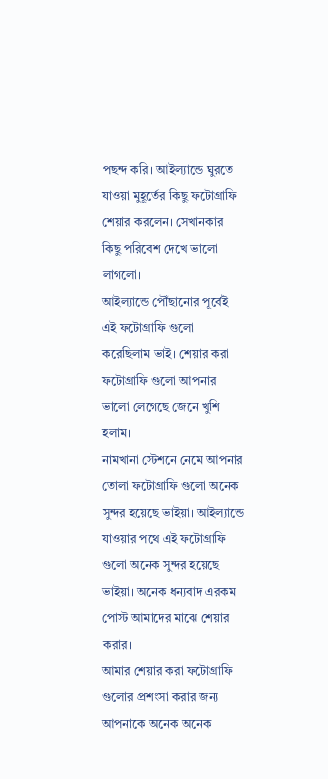পছন্দ করি। আইল্যান্ডে ঘুরতে যাওয়া মুহূর্তের কিছু ফটোগ্রাফি শেয়ার করলেন। সেখানকার কিছু পরিবেশ দেখে ভালো লাগলো।
আইল্যান্ডে পৌঁছানোর পূর্বেই এই ফটোগ্রাফি গুলো করেছিলাম ভাই। শেয়ার করা ফটোগ্রাফি গুলো আপনার ভালো লেগেছে জেনে খুশি হলাম।
নামখানা স্টেশনে নেমে আপনার তোলা ফটোগ্রাফি গুলো অনেক সুন্দর হয়েছে ভাইয়া। আইল্যান্ডে যাওয়ার পথে এই ফটোগ্রাফি গুলো অনেক সুন্দর হয়েছে ভাইয়া। অনেক ধন্যবাদ এরকম পোস্ট আমাদের মাঝে শেয়ার করার।
আমার শেয়ার করা ফটোগ্রাফি গুলোর প্রশংসা করার জন্য আপনাকে অনেক অনেক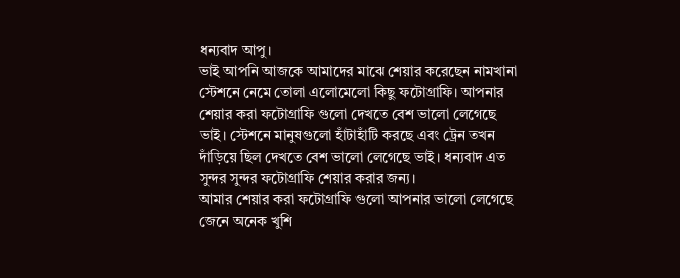ধন্যবাদ আপু।
ভাই আপনি আজকে আমাদের মাঝে শেয়ার করেছেন নামখানা স্টেশনে নেমে তোলা এলোমেলো কিছু ফটোগ্রাফি। আপনার শেয়ার করা ফটোগ্রাফি গুলো দেখতে বেশ ভালো লেগেছে ভাই। স্টেশনে মানুষগুলো হাঁটাহাঁটি করছে এবং ট্রেন তখন দাঁড়িয়ে ছিল দেখতে বেশ ভালো লেগেছে ভাই। ধন্যবাদ এত সুন্দর সুন্দর ফটোগ্রাফি শেয়ার করার জন্য।
আমার শেয়ার করা ফটোগ্রাফি গুলো আপনার ভালো লেগেছে জেনে অনেক খুশি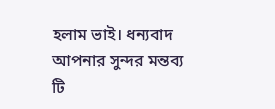হলাম ভাই। ধন্যবাদ আপনার সুন্দর মন্তব্য টি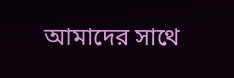আমাদের সাথে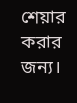শেয়ার করার জন্য।